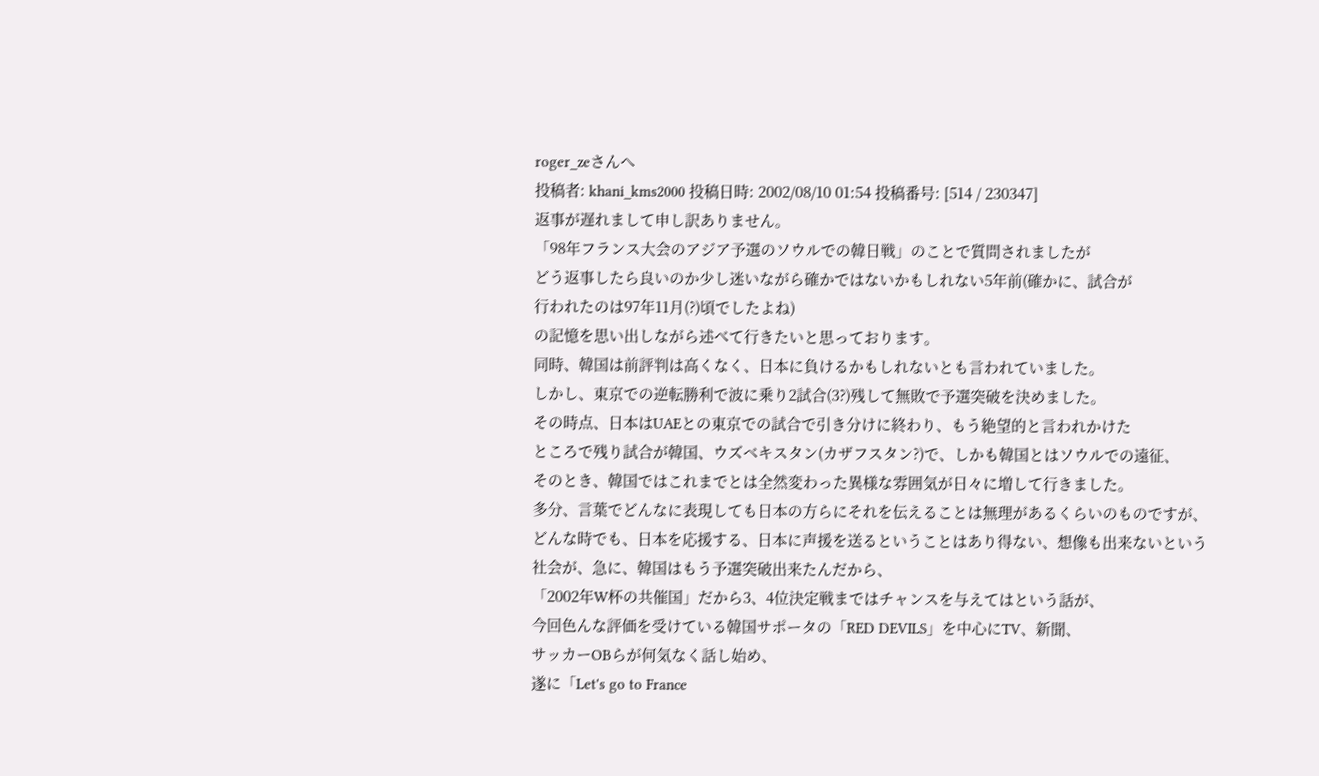roger_zeさんへ
投稿者: khani_kms2000 投稿日時: 2002/08/10 01:54 投稿番号: [514 / 230347]
返事が遅れまして申し訳ありません。
「98年フランス大会のアジア予選のソウルでの韓日戦」のことで質問されましたが
どう返事したら良いのか少し迷いながら確かではないかもしれない5年前(確かに、試合が
行われたのは97年11月(?)頃でしたよね)
の記憶を思い出しながら述べて行きたいと思っております。
同時、韓国は前評判は高くなく、日本に負けるかもしれないとも言われていました。
しかし、東京での逆転勝利で波に乗り2試合(3?)残して無敗で予選突破を決めました。
その時点、日本はUAEとの東京での試合で引き分けに終わり、もう絶望的と言われかけた
ところで残り試合が韓国、ウズベキスタン(カザフスタン?)で、しかも韓国とはソウルでの遠征、
そのとき、韓国ではこれまでとは全然変わった異様な雰囲気が日々に増して行きました。
多分、言葉でどんなに表現しても日本の方らにそれを伝えることは無理があるくらいのものですが、
どんな時でも、日本を応援する、日本に声援を送るということはあり得ない、想像も出来ないという
社会が、急に、韓国はもう予選突破出来たんだから、
「2002年W杯の共催国」だから3、4位決定戦まではチャンスを与えてはという話が、
今回色んな評価を受けている韓国サポータの「RED DEVILS」を中心にTV、新聞、
サッカーOBらが何気なく話し始め、
遂に「Let's go to France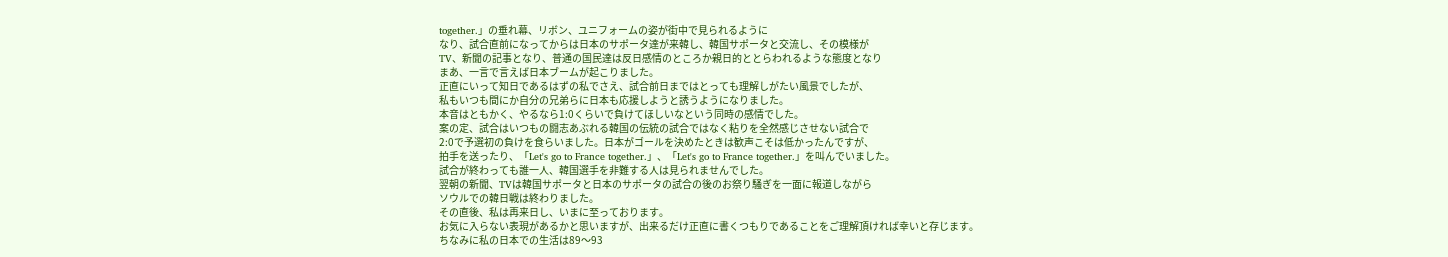together.」の垂れ幕、リボン、ユニフォームの姿が街中で見られるように
なり、試合直前になってからは日本のサポータ達が来韓し、韓国サポータと交流し、その模様が
TV、新聞の記事となり、普通の国民達は反日感情のところか親日的ととらわれるような態度となり
まあ、一言で言えば日本ブームが起こりました。
正直にいって知日であるはずの私でさえ、試合前日まではとっても理解しがたい風景でしたが、
私もいつも間にか自分の兄弟らに日本も応援しようと誘うようになりました。
本音はともかく、やるなら1:0くらいで負けてほしいなという同時の感情でした。
案の定、試合はいつもの闘志あぶれる韓国の伝統の試合ではなく粘りを全然感じさせない試合で
2:0で予選初の負けを食らいました。日本がゴールを決めたときは歓声こそは低かったんですが、
拍手を送ったり、「Let's go to France together.」、「Let's go to France together.」を叫んでいました。
試合が終わっても誰一人、韓国選手を非難する人は見られませんでした。
翌朝の新聞、TVは韓国サポータと日本のサポータの試合の後のお祭り騒ぎを一面に報道しながら
ソウルでの韓日戦は終わりました。
その直後、私は再来日し、いまに至っております。
お気に入らない表現があるかと思いますが、出来るだけ正直に書くつもりであることをご理解頂ければ幸いと存じます。
ちなみに私の日本での生活は89〜93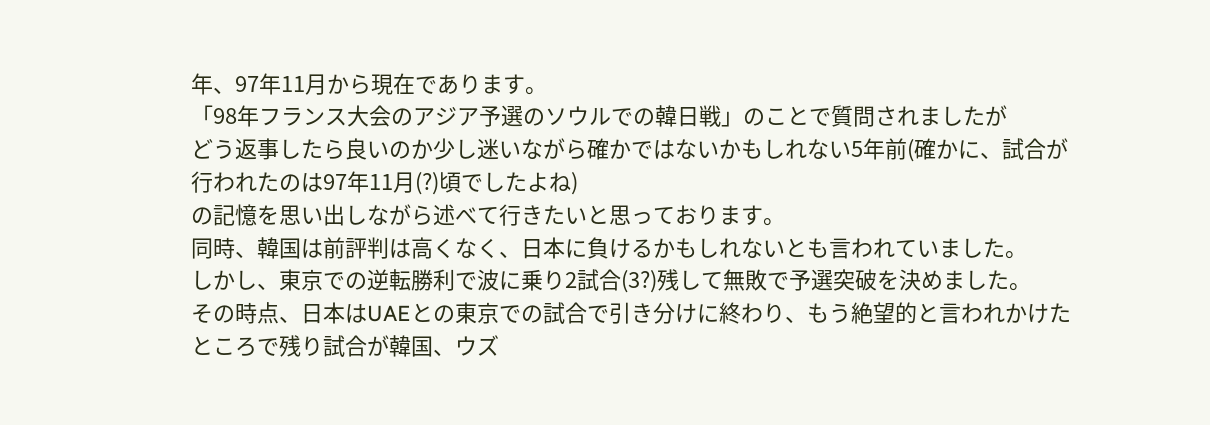年、97年11月から現在であります。
「98年フランス大会のアジア予選のソウルでの韓日戦」のことで質問されましたが
どう返事したら良いのか少し迷いながら確かではないかもしれない5年前(確かに、試合が
行われたのは97年11月(?)頃でしたよね)
の記憶を思い出しながら述べて行きたいと思っております。
同時、韓国は前評判は高くなく、日本に負けるかもしれないとも言われていました。
しかし、東京での逆転勝利で波に乗り2試合(3?)残して無敗で予選突破を決めました。
その時点、日本はUAEとの東京での試合で引き分けに終わり、もう絶望的と言われかけた
ところで残り試合が韓国、ウズ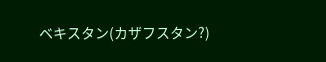ベキスタン(カザフスタン?)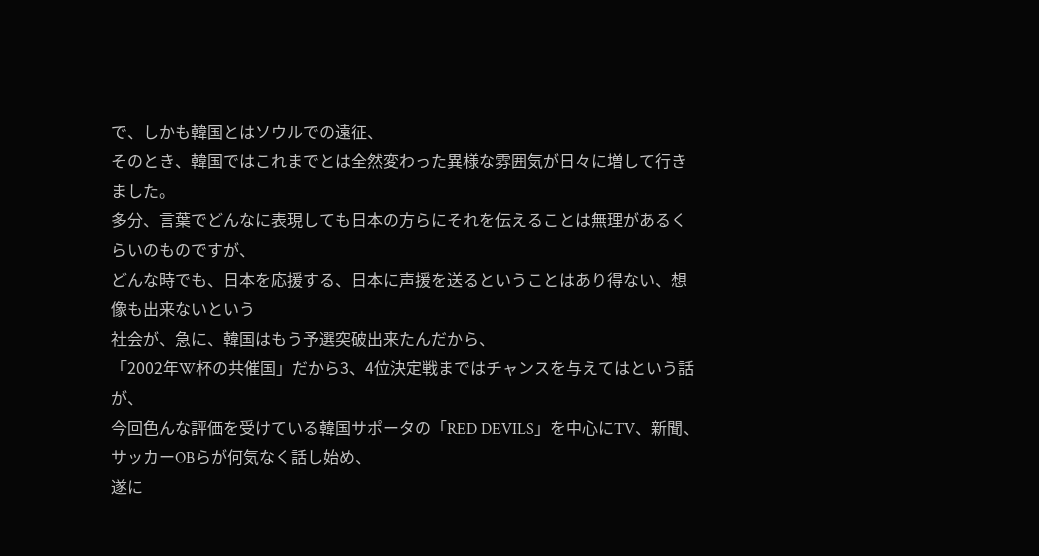で、しかも韓国とはソウルでの遠征、
そのとき、韓国ではこれまでとは全然変わった異様な雰囲気が日々に増して行きました。
多分、言葉でどんなに表現しても日本の方らにそれを伝えることは無理があるくらいのものですが、
どんな時でも、日本を応援する、日本に声援を送るということはあり得ない、想像も出来ないという
社会が、急に、韓国はもう予選突破出来たんだから、
「2002年W杯の共催国」だから3、4位決定戦まではチャンスを与えてはという話が、
今回色んな評価を受けている韓国サポータの「RED DEVILS」を中心にTV、新聞、
サッカーOBらが何気なく話し始め、
遂に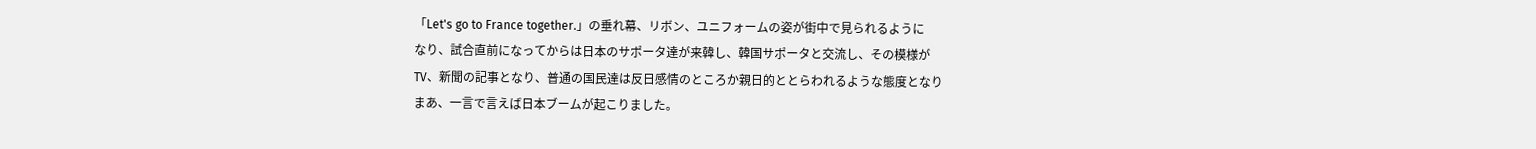「Let's go to France together.」の垂れ幕、リボン、ユニフォームの姿が街中で見られるように
なり、試合直前になってからは日本のサポータ達が来韓し、韓国サポータと交流し、その模様が
TV、新聞の記事となり、普通の国民達は反日感情のところか親日的ととらわれるような態度となり
まあ、一言で言えば日本ブームが起こりました。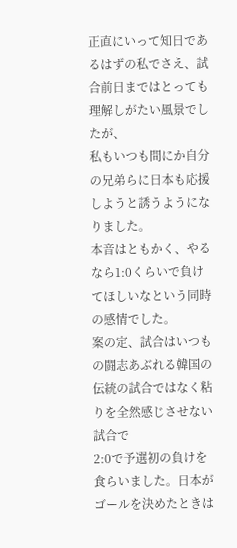正直にいって知日であるはずの私でさえ、試合前日まではとっても理解しがたい風景でしたが、
私もいつも間にか自分の兄弟らに日本も応援しようと誘うようになりました。
本音はともかく、やるなら1:0くらいで負けてほしいなという同時の感情でした。
案の定、試合はいつもの闘志あぶれる韓国の伝統の試合ではなく粘りを全然感じさせない試合で
2:0で予選初の負けを食らいました。日本がゴールを決めたときは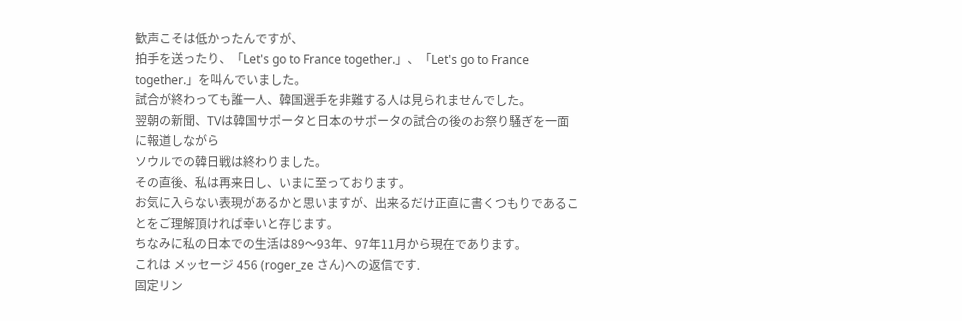歓声こそは低かったんですが、
拍手を送ったり、「Let's go to France together.」、「Let's go to France together.」を叫んでいました。
試合が終わっても誰一人、韓国選手を非難する人は見られませんでした。
翌朝の新聞、TVは韓国サポータと日本のサポータの試合の後のお祭り騒ぎを一面に報道しながら
ソウルでの韓日戦は終わりました。
その直後、私は再来日し、いまに至っております。
お気に入らない表現があるかと思いますが、出来るだけ正直に書くつもりであることをご理解頂ければ幸いと存じます。
ちなみに私の日本での生活は89〜93年、97年11月から現在であります。
これは メッセージ 456 (roger_ze さん)への返信です.
固定リン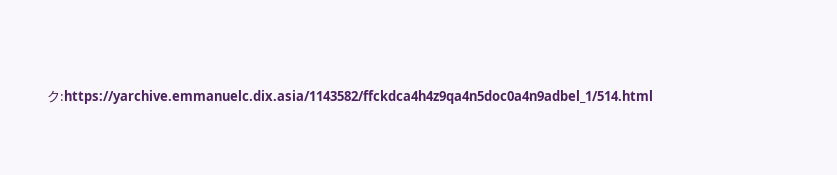ク:https://yarchive.emmanuelc.dix.asia/1143582/ffckdca4h4z9qa4n5doc0a4n9adbel_1/514.html